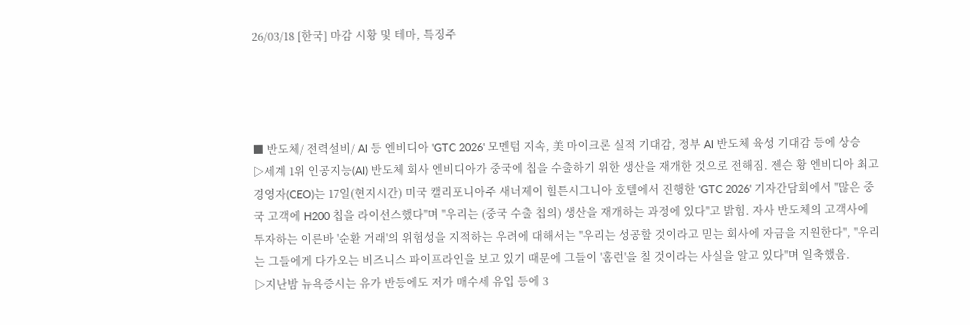26/03/18 [한국] 마감 시황 및 테마, 특징주




■ 반도체/ 전력설비/ AI 등 엔비디아 'GTC 2026' 모멘텀 지속, 美 마이크론 실적 기대감, 정부 AI 반도체 육성 기대감 등에 상승
▷세계 1위 인공지능(AI) 반도체 회사 엔비디아가 중국에 칩을 수출하기 위한 생산을 재개한 것으로 전해짐. 젠슨 황 엔비디아 최고경영자(CEO)는 17일(현지시간) 미국 캘리포니아주 새너제이 힐튼시그니아 호텔에서 진행한 'GTC 2026' 기자간담회에서 "많은 중국 고객에 H200 칩을 라이선스했다"며 "우리는 (중국 수출 칩의) 생산을 재개하는 과정에 있다"고 밝힘. 자사 반도체의 고객사에 투자하는 이른바 '순환 거래'의 위험성을 지적하는 우려에 대해서는 "우리는 성공할 것이라고 믿는 회사에 자금을 지원한다", "우리는 그들에게 다가오는 비즈니스 파이프라인을 보고 있기 때문에 그들이 '홈런'을 칠 것이라는 사실을 알고 있다"며 일축했음.
▷지난밤 뉴욕증시는 유가 반등에도 저가 매수세 유입 등에 3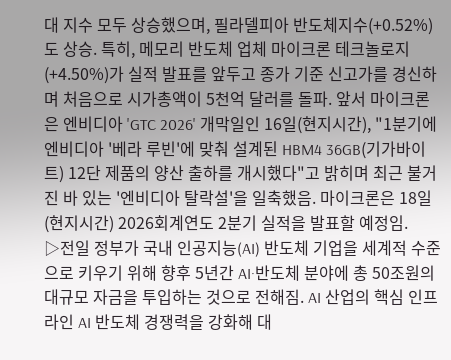대 지수 모두 상승했으며, 필라델피아 반도체지수(+0.52%)도 상승. 특히, 메모리 반도체 업체 마이크론 테크놀로지(+4.50%)가 실적 발표를 앞두고 종가 기준 신고가를 경신하며 처음으로 시가총액이 5천억 달러를 돌파. 앞서 마이크론은 엔비디아 'GTC 2026' 개막일인 16일(현지시간), "1분기에 엔비디아 '베라 루빈'에 맞춰 설계된 HBM4 36GB(기가바이트) 12단 제품의 양산 출하를 개시했다"고 밝히며 최근 불거진 바 있는 '엔비디아 탈락설'을 일축했음. 마이크론은 18일(현지시간) 2026회계연도 2분기 실적을 발표할 예정임.
▷전일 정부가 국내 인공지능(AI) 반도체 기업을 세계적 수준으로 키우기 위해 향후 5년간 AI·반도체 분야에 총 50조원의 대규모 자금을 투입하는 것으로 전해짐. AI 산업의 핵심 인프라인 AI 반도체 경쟁력을 강화해 대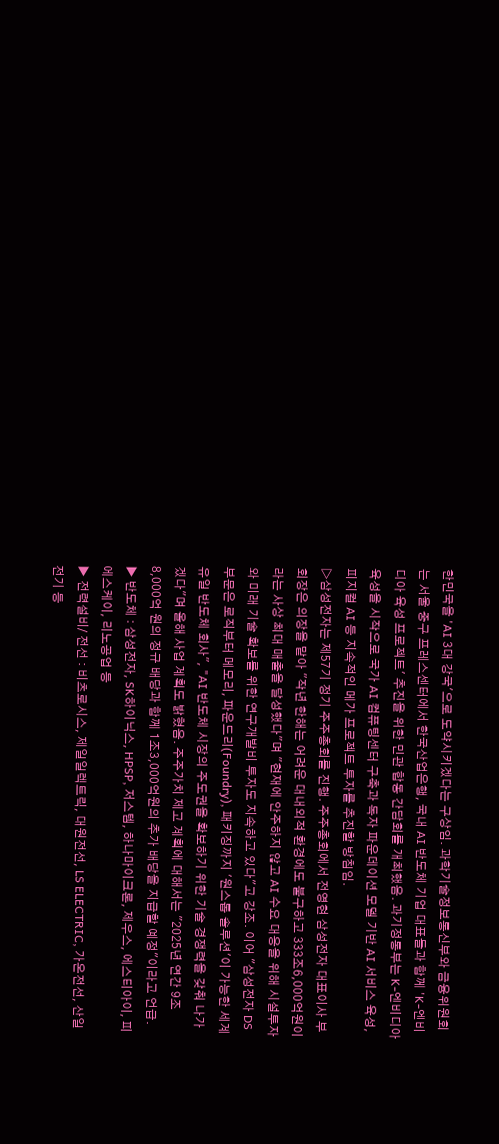한민국을 'AI 3대 강국'으로 도약시키겠다는 구상임. 과학기술정보통신부와 금융위원회는 서울 중구 프레스센터에서 한국산업은행, 국내 AI 반도체 기업 대표들과 함께 'K-엔비디아 육성 프로젝트' 추진을 위한 민관 합동 간담회를 개최했음. 과기정통부는 K-엔비디아 육성을 시작으로 국가 AI 컴퓨팅센터 구축과 독자 파운데이션 모델 기반 AI 서비스 육성, 피지컬 AI 등 지속적인 메가 프로젝트 투자를 추진할 방침임.
▷삼성전자는 제57기 정기 주주총회를 진행. 주주총회에서 전영현 삼성전자 대표이사 부회장은 의장을 맡아 "작년 한해는 어려운 대내외적 환경에도 불구하고 333조6,000억원이라는 사상 최대 매출을 달성했다"며 "현재에 안주하지 않고 AI 수요 대응을 위해 시설투자와 미래 기술 확보를 위한 연구개발비 투자도 지속하고 있다"고 강조. 이어 "삼성전자 DS부문은 로직부터 메모리, 파운드리(Foundry), 패키징까지 '원스톱 솔루션'이 가능한 세계 유일 반도체 회사", "AI 반도체 시장의 주도권을 확보하기 위한 기술 경쟁력을 갖춰 나가겠다"며 올해 사업 계획도 밝혔음. 주주가치 제고 계획에 대해서는 "2025년 연간 9조8,000억 원의 정규 배당과 함께 1조3,000억원의 추가 배당을 지급할 예정"이라고 언급.
▶ 반도체 : 삼성전자, SK하이닉스, HPSP, 저스템, 하나마이크론, 제우스, 에스티아이, 피에스케이, 리노공업 등
▶ 전력설비/ 전선 : 비츠로시스, 제일일렉트릭, 대원전선, LS ELECTRIC, 가온전선, 산일전기 등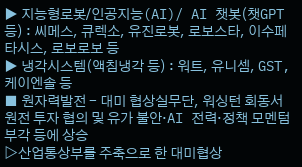▶ 지능형로봇/인공지능(AI)/ AI 챗봇(챗GPT 등) : 씨메스, 큐렉소, 유진로봇, 로보스타, 이수페타시스, 로보로보 등
▶ 냉각시스템(액침냉각 등) : 워트, 유니셈, GST, 케이엔솔 등
■ 원자력발전 - 대미 협상실무단, 워싱턴 회동서 원전 투자 협의 및 유가 불안·AI 전력·정책 모멘텀 부각 등에 상승
▷산업통상부를 주축으로 한 대미협상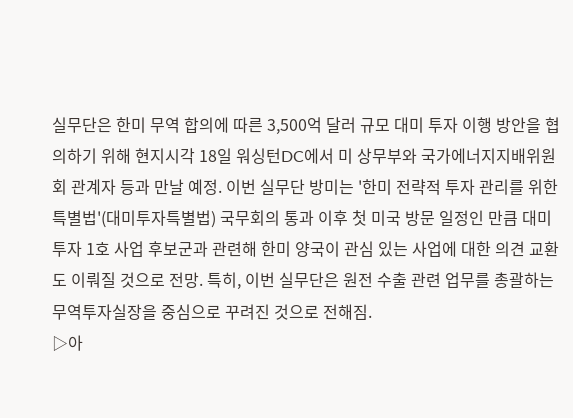실무단은 한미 무역 합의에 따른 3,500억 달러 규모 대미 투자 이행 방안을 협의하기 위해 현지시각 18일 워싱턴DC에서 미 상무부와 국가에너지지배위원회 관계자 등과 만날 예정. 이번 실무단 방미는 '한미 전략적 투자 관리를 위한 특별법'(대미투자특별법) 국무회의 통과 이후 첫 미국 방문 일정인 만큼 대미 투자 1호 사업 후보군과 관련해 한미 양국이 관심 있는 사업에 대한 의견 교환도 이뤄질 것으로 전망. 특히, 이번 실무단은 원전 수출 관련 업무를 총괄하는 무역투자실장을 중심으로 꾸려진 것으로 전해짐.
▷아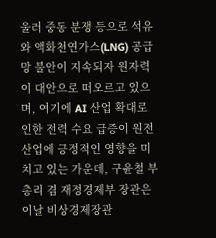울러 중동 분쟁 등으로 석유와 액화천연가스(LNG) 공급망 불안이 지속되자 원자력이 대안으로 떠오르고 있으며, 여기에 AI 산업 확대로 인한 전력 수요 급증이 원전 산업에 긍정적인 영향을 미치고 있는 가운데, 구윤철 부총리 겸 재정경제부 장관은 이날 비상경제장관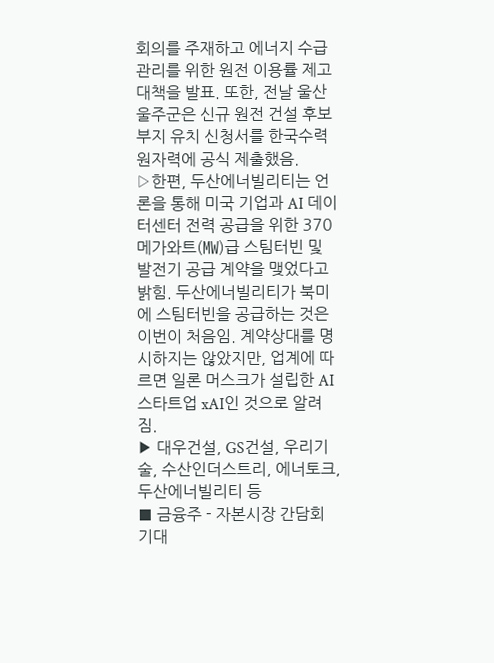회의를 주재하고 에너지 수급 관리를 위한 원전 이용률 제고 대책을 발표. 또한, 전날 울산 울주군은 신규 원전 건설 후보 부지 유치 신청서를 한국수력원자력에 공식 제출했음.
▷한편, 두산에너빌리티는 언론을 통해 미국 기업과 AI 데이터센터 전력 공급을 위한 370메가와트(㎿)급 스팀터빈 및 발전기 공급 계약을 맺었다고 밝힘. 두산에너빌리티가 북미에 스팀터빈을 공급하는 것은 이번이 처음임. 계약상대를 명시하지는 않았지만, 업계에 따르면 일론 머스크가 설립한 AI 스타트업 xAI인 것으로 알려짐.
▶ 대우건설, GS건설, 우리기술, 수산인더스트리, 에너토크, 두산에너빌리티 등
■ 금융주 - 자본시장 간담회 기대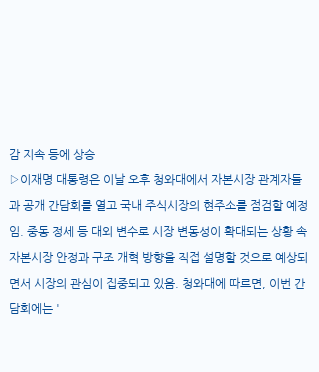감 지속 등에 상승
▷이재명 대통령은 이날 오후 청와대에서 자본시장 관계자들과 공개 간담회를 열고 국내 주식시장의 현주소를 점검할 예정임. 중동 정세 등 대외 변수로 시장 변동성이 확대되는 상황 속 자본시장 안정과 구조 개혁 방향을 직접 설명할 것으로 예상되면서 시장의 관심이 집중되고 있음. 청와대에 따르면, 이번 간담회에는 '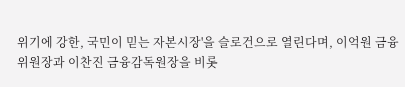위기에 강한, 국민이 믿는 자본시장'을 슬로건으로 열린다며, 이억원 금융위원장과 이찬진 금융감독원장을 비롯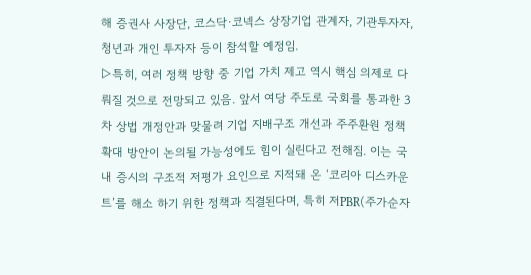해 증권사 사장단, 코스닥·코넥스 상장기업 관계자, 기관투자자, 청년과 개인 투자자 등이 참석할 예정임.
▷특히, 여러 정책 방향 중 기업 가치 제고 역시 핵심 의제로 다뤄질 것으로 전망되고 있음. 앞서 여당 주도로 국회를 통과한 3차 상법 개정안과 맞물려 기업 지배구조 개선과 주주환원 정책 확대 방안이 논의될 가능성에도 힘이 실린다고 전해짐. 이는 국내 증시의 구조적 저평가 요인으로 지적돼 온 ‘코리아 디스카운트’를 해소 하기 위한 정책과 직결된다며, 특히 저PBR(주가순자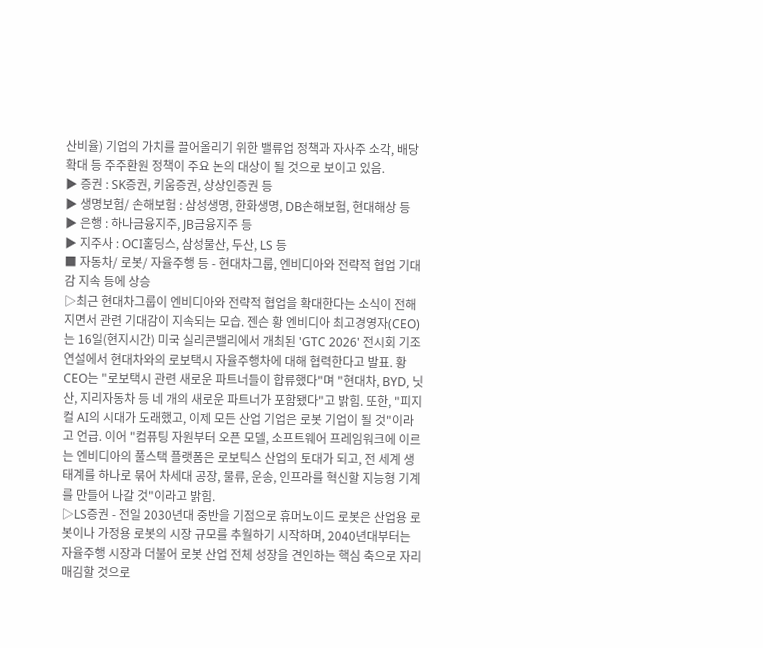산비율) 기업의 가치를 끌어올리기 위한 밸류업 정책과 자사주 소각, 배당 확대 등 주주환원 정책이 주요 논의 대상이 될 것으로 보이고 있음.
▶ 증권 : SK증권, 키움증권, 상상인증권 등
▶ 생명보험/ 손해보험 : 삼성생명, 한화생명, DB손해보험, 현대해상 등
▶ 은행 : 하나금융지주, JB금융지주 등
▶ 지주사 : OCI홀딩스, 삼성물산, 두산, LS 등
■ 자동차/ 로봇/ 자율주행 등 - 현대차그룹, 엔비디아와 전략적 협업 기대감 지속 등에 상승
▷최근 현대차그룹이 엔비디아와 전략적 협업을 확대한다는 소식이 전해지면서 관련 기대감이 지속되는 모습. 젠슨 황 엔비디아 최고경영자(CEO)는 16일(현지시간) 미국 실리콘밸리에서 개최된 'GTC 2026' 전시회 기조연설에서 현대차와의 로보택시 자율주행차에 대해 협력한다고 발표. 황 CEO는 "로보택시 관련 새로운 파트너들이 합류했다"며 "현대차, BYD, 닛산, 지리자동차 등 네 개의 새로운 파트너가 포함됐다"고 밝힘. 또한, "피지컬 AI의 시대가 도래했고, 이제 모든 산업 기업은 로봇 기업이 될 것"이라고 언급. 이어 "컴퓨팅 자원부터 오픈 모델, 소프트웨어 프레임워크에 이르는 엔비디아의 풀스택 플랫폼은 로보틱스 산업의 토대가 되고, 전 세계 생태계를 하나로 묶어 차세대 공장, 물류, 운송, 인프라를 혁신할 지능형 기계를 만들어 나갈 것"이라고 밝힘.
▷LS증권 - 전일 2030년대 중반을 기점으로 휴머노이드 로봇은 산업용 로봇이나 가정용 로봇의 시장 규모를 추월하기 시작하며, 2040년대부터는 자율주행 시장과 더불어 로봇 산업 전체 성장을 견인하는 핵심 축으로 자리매김할 것으로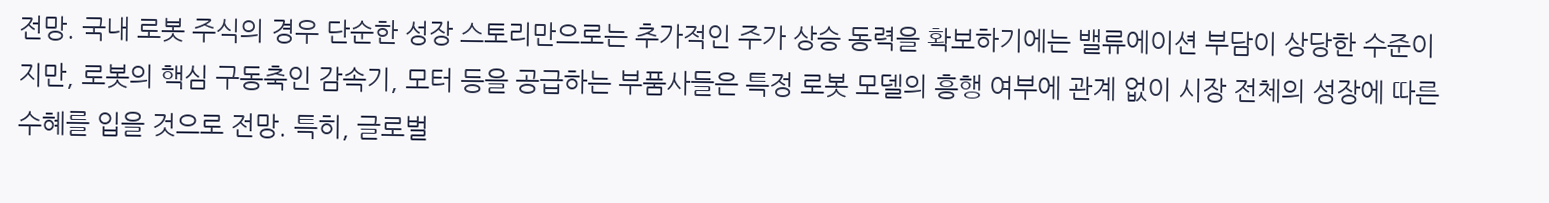전망. 국내 로봇 주식의 경우 단순한 성장 스토리만으로는 추가적인 주가 상승 동력을 확보하기에는 밸류에이션 부담이 상당한 수준이지만, 로봇의 핵심 구동축인 감속기, 모터 등을 공급하는 부품사들은 특정 로봇 모델의 흥행 여부에 관계 없이 시장 전체의 성장에 따른 수혜를 입을 것으로 전망. 특히, 글로벌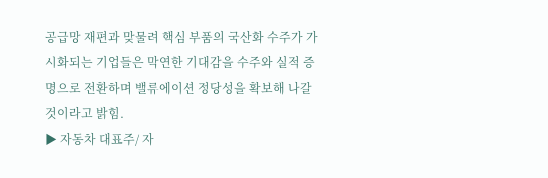공급망 재편과 맞물려 핵심 부품의 국산화 수주가 가시화되는 기업들은 막연한 기대감을 수주와 실적 증명으로 전환하며 밸류에이션 정당성을 확보해 나갈 것이라고 밝힘.
▶ 자동차 대표주/ 자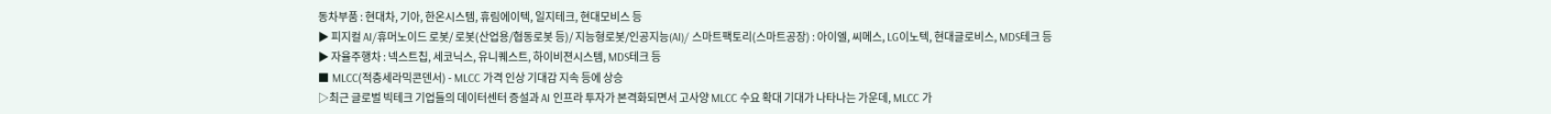동차부품 : 현대차, 기아, 한온시스템, 휴림에이텍, 일지테크, 현대모비스 등
▶ 피지컬 AI/휴머노이드 로봇/ 로봇(산업용/협동로봇 등)/ 지능형로봇/인공지능(AI)/ 스마트팩토리(스마트공장) : 아이엘, 씨메스, LG이노텍, 현대글로비스, MDS테크 등
▶ 자율주행차 : 넥스트칩, 세코닉스, 유니퀘스트, 하이비젼시스템, MDS테크 등
■ MLCC(적층세라믹콘덴서) - MLCC 가격 인상 기대감 지속 등에 상승
▷최근 글로벌 빅테크 기업들의 데이터센터 증설과 AI 인프라 투자가 본격화되면서 고사양 MLCC 수요 확대 기대가 나타나는 가운데, MLCC 가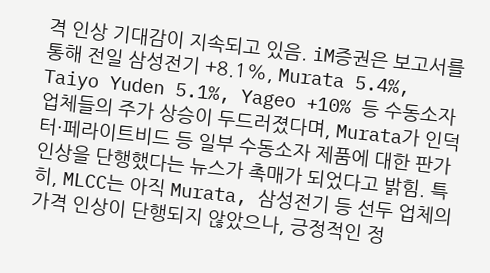격 인상 기대감이 지속되고 있음. iM증권은 보고서를 통해 전일 삼성전기 +8.1%, Murata 5.4%, Taiyo Yuden 5.1%, Yageo +10% 등 수동소자 업체들의 주가 상승이 두드러졌다며, Murata가 인덕터·페라이트비드 등 일부 수동소자 제품에 대한 판가 인상을 단행했다는 뉴스가 촉매가 되었다고 밝힘. 특히, MLCC는 아직 Murata, 삼성전기 등 선두 업체의 가격 인상이 단행되지 않았으나, 긍정적인 정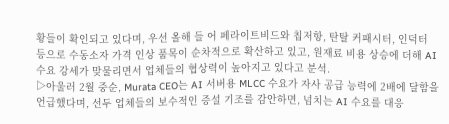황들이 확인되고 있다며, 우선 올해 들 어 페라이트비드와 칩저항, 탄탈 커패시터, 인덕터 등으로 수동소자 가격 인상 품목이 순차적으로 확산하고 있고, 원재료 비용 상승에 더해 AI 수요 강세가 맞물리면서 업체들의 협상력이 높아지고 있다고 분석.
▷아울러 2월 중순, Murata CEO는 AI 서버용 MLCC 수요가 자사 공급 능력에 2배에 달함을 언급했다며, 선두 업체들의 보수적인 증설 기조를 감안하면, 넘치는 AI 수요를 대응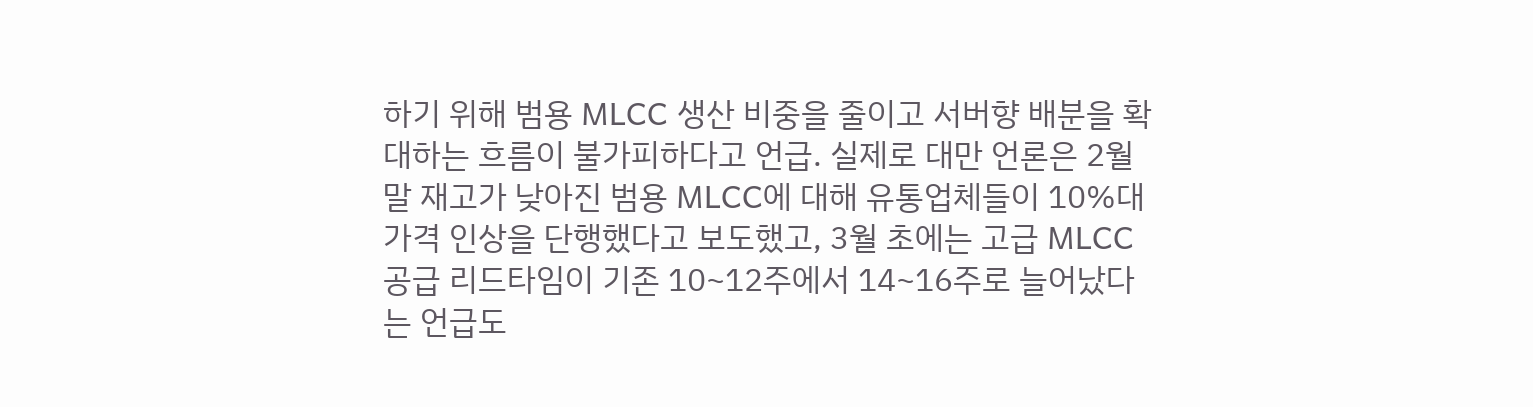하기 위해 범용 MLCC 생산 비중을 줄이고 서버향 배분을 확대하는 흐름이 불가피하다고 언급. 실제로 대만 언론은 2월 말 재고가 낮아진 범용 MLCC에 대해 유통업체들이 10%대 가격 인상을 단행했다고 보도했고, 3월 초에는 고급 MLCC공급 리드타임이 기존 10~12주에서 14~16주로 늘어났다는 언급도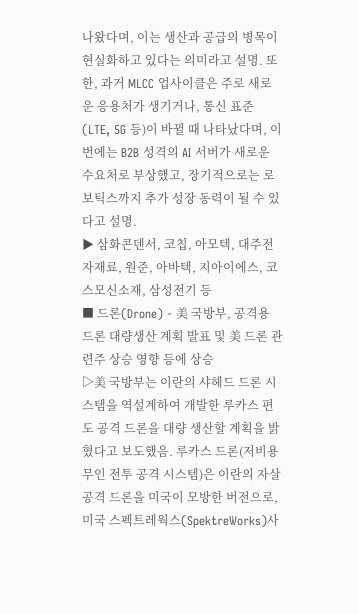나왔다며, 이는 생산과 공급의 병목이 현실화하고 있다는 의미라고 설명. 또한, 과거 MLCC 업사이클은 주로 새로운 응용처가 생기거나, 통신 표준 (LTE, 5G 등)이 바뀔 때 나타났다며, 이번에는 B2B 성격의 AI 서버가 새로운 수요처로 부상했고, 장기적으로는 로보틱스까지 추가 성장 동력이 될 수 있다고 설명.
▶ 삼화콘덴서, 코칩, 아모텍, 대주전자재료, 원준, 아바텍, 지아이에스, 코스모신소재, 삼성전기 등
■ 드론(Drone) - 美 국방부, 공격용 드론 대량생산 계획 발표 및 美 드론 관련주 상승 영향 등에 상승
▷美 국방부는 이란의 샤헤드 드론 시스템을 역설계하여 개발한 루카스 편도 공격 드론을 대량 생산할 계획을 밝혔다고 보도했음. 루카스 드론(저비용 무인 전투 공격 시스템)은 이란의 자살 공격 드론을 미국이 모방한 버전으로, 미국 스펙트레웍스(SpektreWorks)사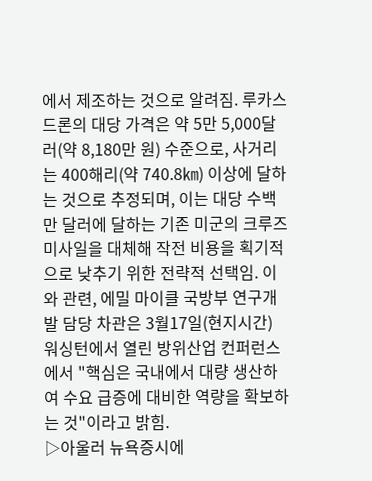에서 제조하는 것으로 알려짐. 루카스 드론의 대당 가격은 약 5만 5,000달러(약 8,180만 원) 수준으로, 사거리는 400해리(약 740.8㎞) 이상에 달하는 것으로 추정되며, 이는 대당 수백만 달러에 달하는 기존 미군의 크루즈 미사일을 대체해 작전 비용을 획기적으로 낮추기 위한 전략적 선택임. 이와 관련, 에밀 마이클 국방부 연구개발 담당 차관은 3월17일(현지시간) 워싱턴에서 열린 방위산업 컨퍼런스에서 "핵심은 국내에서 대량 생산하여 수요 급증에 대비한 역량을 확보하는 것"이라고 밝힘.
▷아울러 뉴욕증시에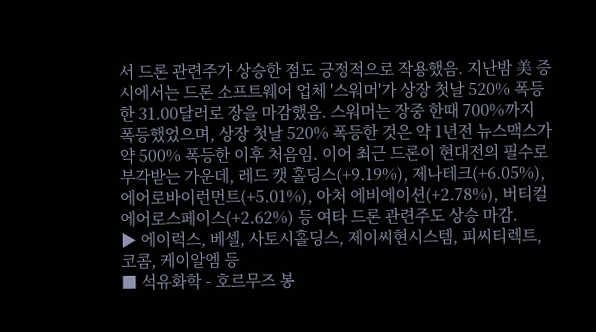서 드론 관련주가 상승한 점도 긍정적으로 작용했음. 지난밤 美 증시에서는 드론 소프트웨어 업체 '스워머'가 상장 첫날 520% 폭등한 31.00달러로 장을 마감했음. 스워머는 장중 한때 700%까지 폭등했었으며, 상장 첫날 520% 폭등한 것은 약 1년전 뉴스맥스가 약 500% 폭등한 이후 처음임. 이어 최근 드론이 현대전의 필수로 부각받는 가운데, 레드 캣 홀딩스(+9.19%), 제나테크(+6.05%), 에어로바이런먼트(+5.01%), 아처 에비에이션(+2.78%), 버티컬 에어로스페이스(+2.62%) 등 여타 드론 관련주도 상승 마감.
▶ 에이럭스, 베셀, 사토시홀딩스, 제이씨현시스템, 피씨티렉트, 코콤, 케이알엠 등
■ 석유화학 - 호르무즈 봉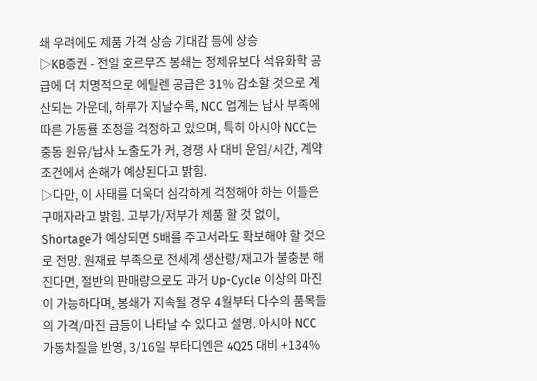쇄 우려에도 제품 가격 상승 기대감 등에 상승
▷KB증권 - 전일 호르무즈 봉쇄는 정제유보다 석유화학 공급에 더 치명적으로 에틸렌 공급은 31% 감소할 것으로 계산되는 가운데, 하루가 지날수록, NCC 업계는 납사 부족에 따른 가동률 조정을 걱정하고 있으며, 특히 아시아 NCC는 중동 원유/납사 노출도가 커, 경쟁 사 대비 운임/시간, 계약조건에서 손해가 예상된다고 밝힘.
▷다만, 이 사태를 더욱더 심각하게 걱정해야 하는 이들은 구매자라고 밝힘. 고부가/저부가 제품 할 것 없이, Shortage가 예상되면 5배를 주고서라도 확보해야 할 것으로 전망. 원재료 부족으로 전세계 생산량/재고가 불충분 해진다면, 절반의 판매량으로도 과거 Up-Cycle 이상의 마진이 가능하다며, 봉쇄가 지속될 경우 4월부터 다수의 품목들의 가격/마진 급등이 나타날 수 있다고 설명. 아시아 NCC 가동차질을 반영, 3/16일 부타디엔은 4Q25 대비 +134%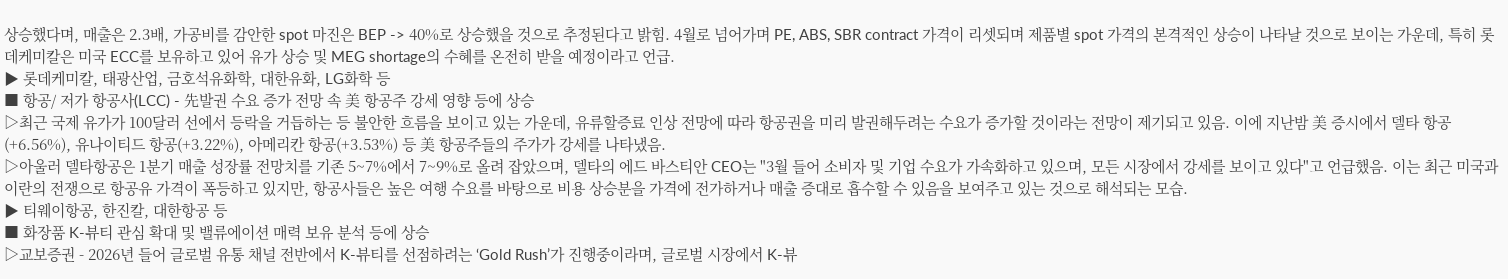상승했다며, 매출은 2.3배, 가공비를 감안한 spot 마진은 BEP -> 40%로 상승했을 것으로 추정된다고 밝힘. 4월로 넘어가며 PE, ABS, SBR contract 가격이 리셋되며 제품별 spot 가격의 본격적인 상승이 나타날 것으로 보이는 가운데, 특히 롯데케미칼은 미국 ECC를 보유하고 있어 유가 상승 및 MEG shortage의 수혜를 온전히 받을 예정이라고 언급.
▶ 롯데케미칼, 태광산업, 금호석유화학, 대한유화, LG화학 등
■ 항공/ 저가 항공사(LCC) - 先발권 수요 증가 전망 속 美 항공주 강세 영향 등에 상승
▷최근 국제 유가가 100달러 선에서 등락을 거듭하는 등 불안한 흐름을 보이고 있는 가운데, 유류할증료 인상 전망에 따라 항공권을 미리 발권해두려는 수요가 증가할 것이라는 전망이 제기되고 있음. 이에 지난밤 美 증시에서 델타 항공(+6.56%), 유나이티드 항공(+3.22%), 아메리칸 항공(+3.53%) 등 美 항공주들의 주가가 강세를 나타냈음.
▷아울러 델타항공은 1분기 매출 성장률 전망치를 기존 5~7%에서 7~9%로 올려 잡았으며, 델타의 에드 바스티안 CEO는 "3월 들어 소비자 및 기업 수요가 가속화하고 있으며, 모든 시장에서 강세를 보이고 있다"고 언급했음. 이는 최근 미국과 이란의 전쟁으로 항공유 가격이 폭등하고 있지만, 항공사들은 높은 여행 수요를 바탕으로 비용 상승분을 가격에 전가하거나 매출 증대로 흡수할 수 있음을 보여주고 있는 것으로 해석되는 모습.
▶ 티웨이항공, 한진칼, 대한항공 등
■ 화장품 K-뷰티 관심 확대 및 밸류에이션 매력 보유 분석 등에 상승
▷교보증권 - 2026년 들어 글로벌 유통 채널 전반에서 K-뷰티를 선점하려는 ‘Gold Rush’가 진행중이라며, 글로벌 시장에서 K-뷰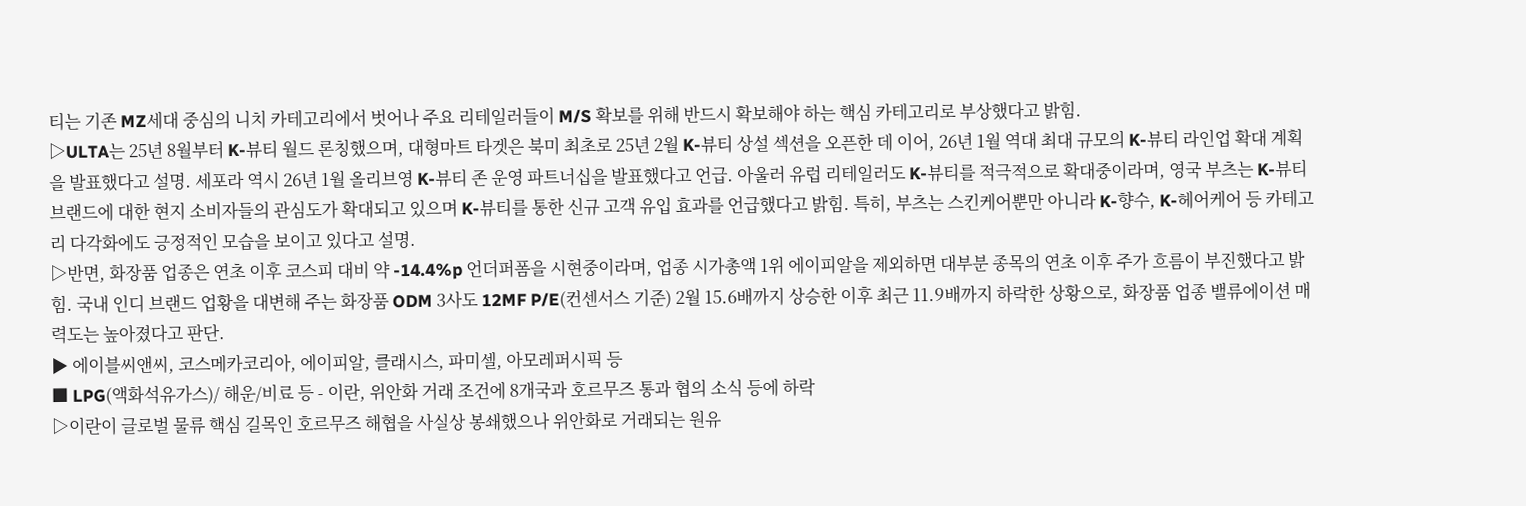티는 기존 MZ세대 중심의 니치 카테고리에서 벗어나 주요 리테일러들이 M/S 확보를 위해 반드시 확보해야 하는 핵심 카테고리로 부상했다고 밝힘.
▷ULTA는 25년 8월부터 K-뷰티 월드 론칭했으며, 대형마트 타겟은 북미 최초로 25년 2월 K-뷰티 상설 섹션을 오픈한 데 이어, 26년 1월 역대 최대 규모의 K-뷰티 라인업 확대 계획을 발표했다고 설명. 세포라 역시 26년 1월 올리브영 K-뷰티 존 운영 파트너십을 발표했다고 언급. 아울러 유럽 리테일러도 K-뷰티를 적극적으로 확대중이라며, 영국 부츠는 K-뷰티 브랜드에 대한 현지 소비자들의 관심도가 확대되고 있으며 K-뷰티를 통한 신규 고객 유입 효과를 언급했다고 밝힘. 특히, 부츠는 스킨케어뿐만 아니라 K-향수, K-헤어케어 등 카테고리 다각화에도 긍정적인 모습을 보이고 있다고 설명.
▷반면, 화장품 업종은 연초 이후 코스피 대비 약 -14.4%p 언더퍼폼을 시현중이라며, 업종 시가총액 1위 에이피알을 제외하면 대부분 종목의 연초 이후 주가 흐름이 부진했다고 밝힘. 국내 인디 브랜드 업황을 대변해 주는 화장품 ODM 3사도 12MF P/E(컨센서스 기준) 2월 15.6배까지 상승한 이후 최근 11.9배까지 하락한 상황으로, 화장품 업종 밸류에이션 매력도는 높아졌다고 판단.
▶ 에이블씨앤씨, 코스메카코리아, 에이피알, 클래시스, 파미셀, 아모레퍼시픽 등
■ LPG(액화석유가스)/ 해운/비료 등 - 이란, 위안화 거래 조건에 8개국과 호르무즈 통과 협의 소식 등에 하락
▷이란이 글로벌 물류 핵심 길목인 호르무즈 해협을 사실상 봉쇄했으나 위안화로 거래되는 원유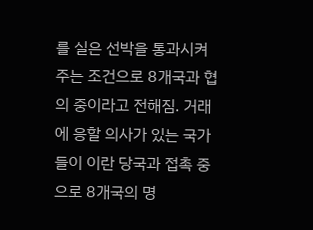를 실은 선박을 통과시켜주는 조건으로 8개국과 협의 중이라고 전해짐. 거래에 응할 의사가 있는 국가들이 이란 당국과 접촉 중으로 8개국의 명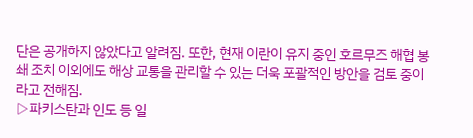단은 공개하지 않았다고 알려짐. 또한, 현재 이란이 유지 중인 호르무즈 해협 봉쇄 조치 이외에도 해상 교통을 관리할 수 있는 더욱 포괄적인 방안을 검토 중이라고 전해짐.
▷파키스탄과 인도 등 일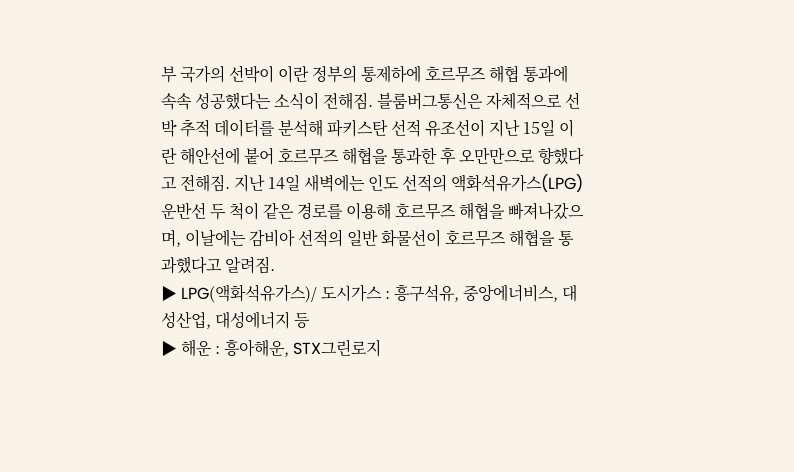부 국가의 선박이 이란 정부의 통제하에 호르무즈 해협 통과에 속속 성공했다는 소식이 전해짐. 블룸버그통신은 자체적으로 선박 추적 데이터를 분석해 파키스탄 선적 유조선이 지난 15일 이란 해안선에 붙어 호르무즈 해협을 통과한 후 오만만으로 향했다고 전해짐. 지난 14일 새벽에는 인도 선적의 액화석유가스(LPG) 운반선 두 척이 같은 경로를 이용해 호르무즈 해협을 빠져나갔으며, 이날에는 감비아 선적의 일반 화물선이 호르무즈 해협을 통과했다고 알려짐.
▶ LPG(액화석유가스)/ 도시가스 : 흥구석유, 중앙에너비스, 대성산업, 대성에너지 등
▶ 해운 : 흥아해운, STX그린로지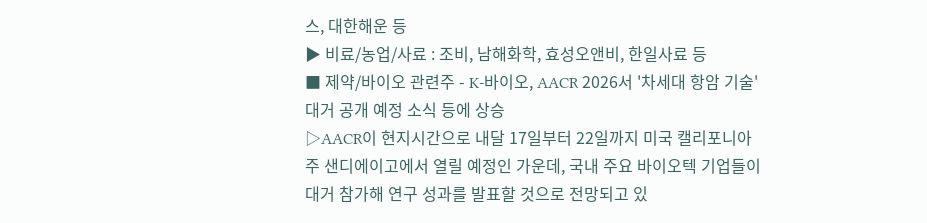스, 대한해운 등
▶ 비료/농업/사료 : 조비, 남해화학, 효성오앤비, 한일사료 등
■ 제약/바이오 관련주 - K-바이오, AACR 2026서 '차세대 항암 기술' 대거 공개 예정 소식 등에 상승
▷AACR이 현지시간으로 내달 17일부터 22일까지 미국 캘리포니아주 샌디에이고에서 열릴 예정인 가운데, 국내 주요 바이오텍 기업들이 대거 참가해 연구 성과를 발표할 것으로 전망되고 있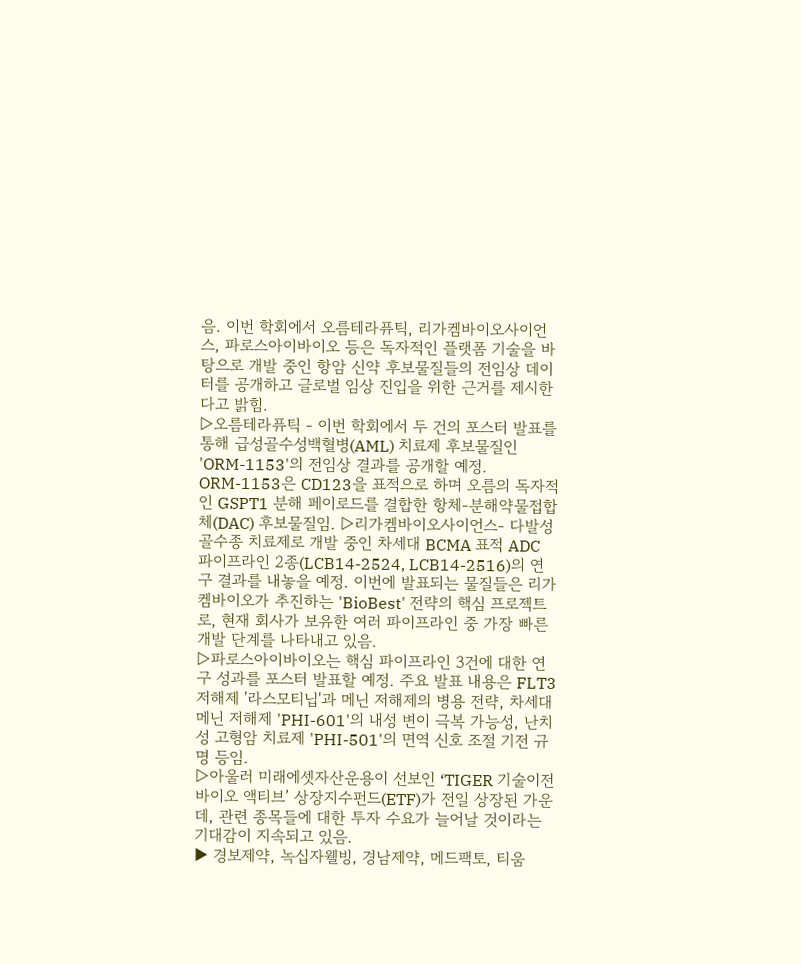음. 이번 학회에서 오름테라퓨틱, 리가켐바이오사이언스, 파로스아이바이오 등은 독자적인 플랫폼 기술을 바탕으로 개발 중인 항암 신약 후보물질들의 전임상 데이터를 공개하고 글로벌 임상 진입을 위한 근거를 제시한다고 밝힘.
▷오름테라퓨틱 - 이번 학회에서 두 건의 포스터 발표를 통해 급성골수성백혈병(AML) 치료제 후보물질인 'ORM-1153'의 전임상 결과를 공개할 예정. ORM-1153은 CD123을 표적으로 하며 오름의 독자적인 GSPT1 분해 페이로드를 결합한 항체-분해약물접합체(DAC) 후보물질임. ▷리가켐바이오사이언스- 다발성 골수종 치료제로 개발 중인 차세대 BCMA 표적 ADC 파이프라인 2종(LCB14-2524, LCB14-2516)의 연구 결과를 내놓을 예정. 이번에 발표되는 물질들은 리가켐바이오가 추진하는 'BioBest' 전략의 핵심 프로젝트로, 현재 회사가 보유한 여러 파이프라인 중 가장 빠른 개발 단계를 나타내고 있음.
▷파로스아이바이오는 핵심 파이프라인 3건에 대한 연구 성과를 포스터 발표할 예정. 주요 발표 내용은 FLT3 저해제 '라스모티닙'과 메닌 저해제의 병용 전략, 차세대 메닌 저해제 'PHI-601'의 내성 변이 극복 가능성, 난치성 고형암 치료제 'PHI-501'의 면역 신호 조절 기전 규명 등임.
▷아울러 미래에셋자산운용이 선보인 ‘TIGER 기술이전 바이오 액티브’ 상장지수펀드(ETF)가 전일 상장된 가운데, 관련 종목들에 대한 투자 수요가 늘어날 것이라는 기대감이 지속되고 있음.
▶ 경보제약, 녹십자웰빙, 경남제약, 메드팩토, 티움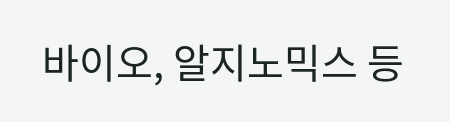바이오, 알지노믹스 등